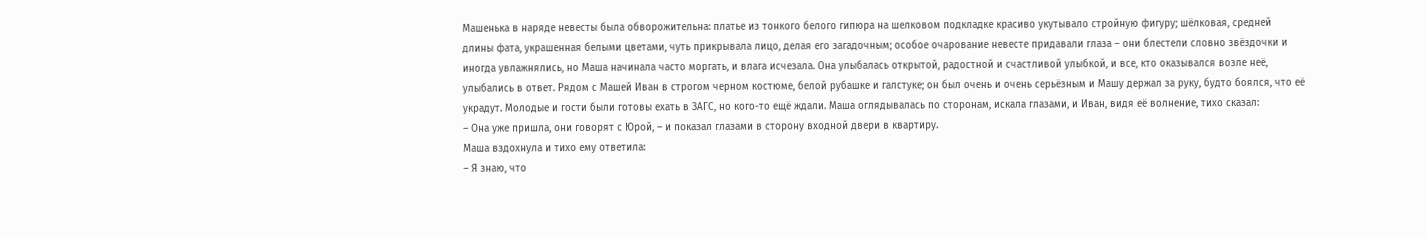Машенька в наряде невесты была обворожительна: платье из тонкого белого гипюра на шелковом подкладке красиво укутывало стройную фигуру; шёлковая, средней длины фата, украшенная белыми цветами, чуть прикрывала лицо, делая его загадочным; особое очарование невесте придавали глаза – они блестели словно звёздочки и иногда увлажнялись, но Маша начинала часто моргать, и влага исчезала. Она улыбалась открытой, радостной и счастливой улыбкой, и все, кто оказывался возле неё, улыбались в ответ. Рядом с Машей Иван в строгом черном костюме, белой рубашке и галстуке; он был очень и очень серьёзным и Машу держал за руку, будто боялся, что её украдут. Молодые и гости были готовы ехать в ЗАГС, но кого-то ещё ждали. Маша оглядывалась по сторонам, искала глазами, и Иван, видя её волнение, тихо сказал:
– Она уже пришла, они говорят с Юрой, – и показал глазами в сторону входной двери в квартиру.
Маша вздохнула и тихо ему ответила:
– Я знаю, что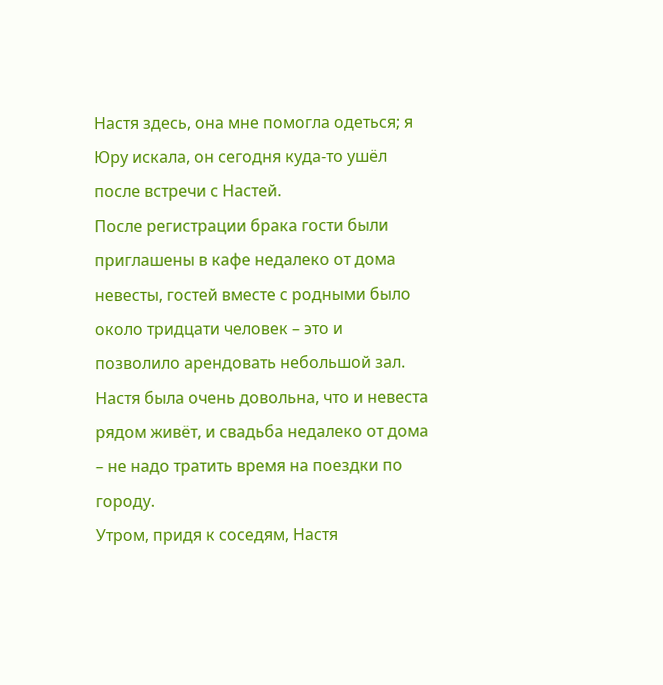Настя здесь, она мне помогла одеться; я Юру искала, он сегодня куда-то ушёл после встречи с Настей.
После регистрации брака гости были приглашены в кафе недалеко от дома невесты, гостей вместе с родными было около тридцати человек – это и позволило арендовать небольшой зал. Настя была очень довольна, что и невеста рядом живёт, и свадьба недалеко от дома – не надо тратить время на поездки по городу.
Утром, придя к соседям, Настя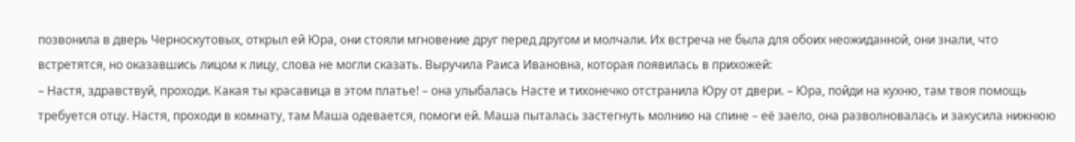позвонила в дверь Черноскутовых, открыл ей Юра, они стояли мгновение друг перед другом и молчали. Их встреча не была для обоих неожиданной, они знали, что встретятся, но оказавшись лицом к лицу, слова не могли сказать. Выручила Раиса Ивановна, которая появилась в прихожей:
– Настя, здравствуй, проходи. Какая ты красавица в этом платье! – она улыбалась Насте и тихонечко отстранила Юру от двери. – Юра, пойди на кухню, там твоя помощь требуется отцу. Настя, проходи в комнату, там Маша одевается, помоги ей. Маша пыталась застегнуть молнию на спине – её заело, она разволновалась и закусила нижнюю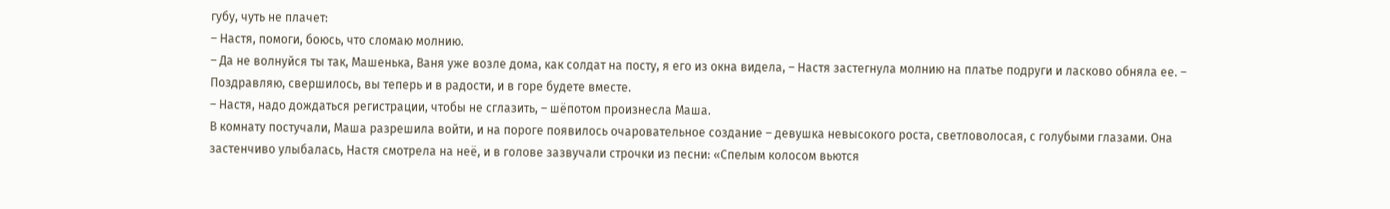губу, чуть не плачет:
– Настя, помоги, боюсь, что сломаю молнию.
– Да не волнуйся ты так, Машенька, Ваня уже возле дома, как солдат на посту, я его из окна видела, – Настя застегнула молнию на платье подруги и ласково обняла ее. – Поздравляю, свершилось, вы теперь и в радости, и в горе будете вместе.
– Настя, надо дождаться регистрации, чтобы не сглазить, – шёпотом произнесла Маша.
В комнату постучали, Маша разрешила войти, и на пороге появилось очаровательное создание – девушка невысокого роста, светловолосая, с голубыми глазами. Она застенчиво улыбалась, Настя смотрела на неё, и в голове зазвучали строчки из песни: «Спелым колосом вьются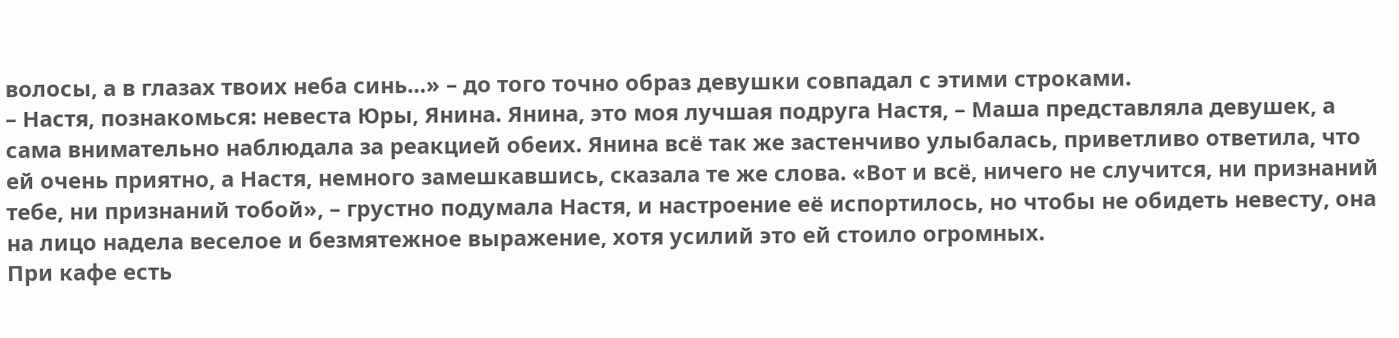волосы, а в глазах твоих неба синь…» – до того точно образ девушки совпадал с этими строками.
– Настя, познакомься: невеста Юры, Янина. Янина, это моя лучшая подруга Настя, – Маша представляла девушек, а сама внимательно наблюдала за реакцией обеих. Янина всё так же застенчиво улыбалась, приветливо ответила, что ей очень приятно, а Настя, немного замешкавшись, сказала те же слова. «Вот и всё, ничего не случится, ни признаний тебе, ни признаний тобой», – грустно подумала Настя, и настроение её испортилось, но чтобы не обидеть невесту, она на лицо надела веселое и безмятежное выражение, хотя усилий это ей стоило огромных.
При кафе есть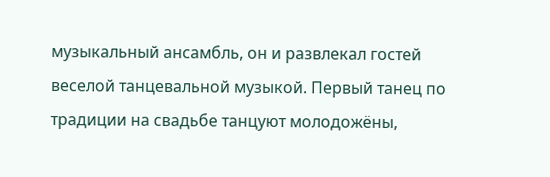музыкальный ансамбль, он и развлекал гостей веселой танцевальной музыкой. Первый танец по традиции на свадьбе танцуют молодожёны,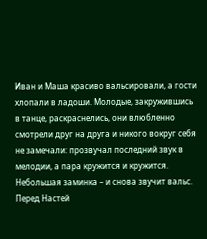Иван и Маша красиво вальсировали, а гости хлопали в ладоши. Молодые, закружившись в танце, раскраснелись, они влюбленно смотрели друг на друга и никого вокруг себя не замечали: прозвучал последний звук в мелодии, а пара кружится и кружится. Небольшая заминка – и снова звучит вальс.
Перед Настей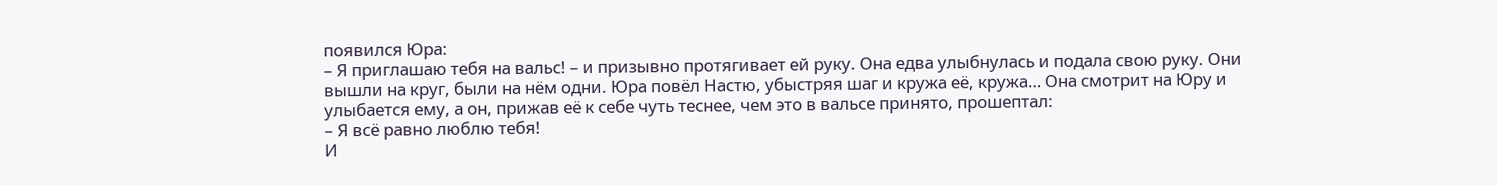появился Юра:
– Я приглашаю тебя на вальс! – и призывно протягивает ей руку. Она едва улыбнулась и подала свою руку. Они вышли на круг, были на нём одни. Юра повёл Настю, убыстряя шаг и кружа её, кружа… Она смотрит на Юру и улыбается ему, а он, прижав её к себе чуть теснее, чем это в вальсе принято, прошептал:
– Я всё равно люблю тебя!
И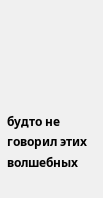будто не говорил этих волшебных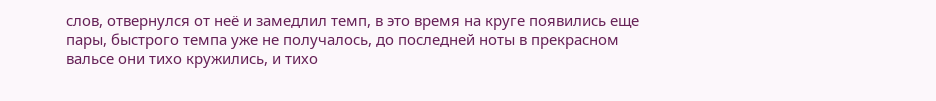слов, отвернулся от неё и замедлил темп, в это время на круге появились еще пары, быстрого темпа уже не получалось, до последней ноты в прекрасном вальсе они тихо кружились, и тихо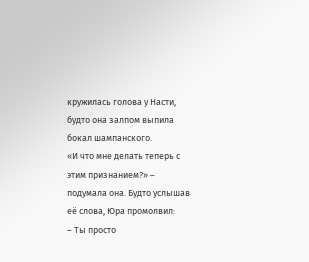кружилась голова у Насти, будто она залпом выпила бокал шампанского.
«И что мне делать теперь с этим признанием?» – подумала она. Будто услышав её слова, Юра промолвил:
– Ты просто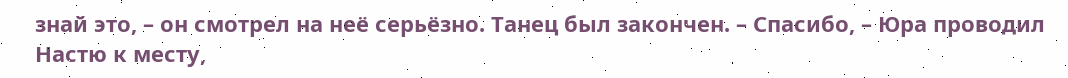знай это, – он смотрел на неё серьёзно. Танец был закончен. – Спасибо, – Юра проводил Настю к месту,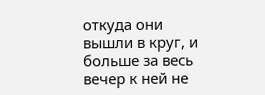откуда они вышли в круг, и больше за весь вечер к ней не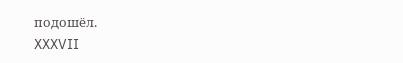подошёл.
XXXVII